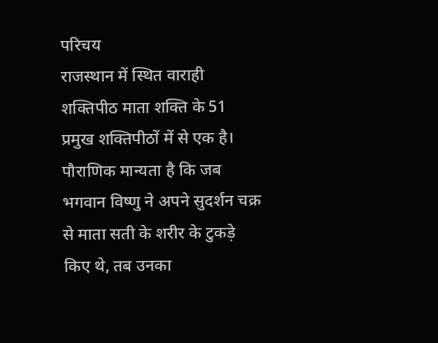परिचय
राजस्थान में स्थित वाराही शक्तिपीठ माता शक्ति के 51 प्रमुख शक्तिपीठों में से एक है। पौराणिक मान्यता है कि जब भगवान विष्णु ने अपने सुदर्शन चक्र से माता सती के शरीर के टुकड़े किए थे, तब उनका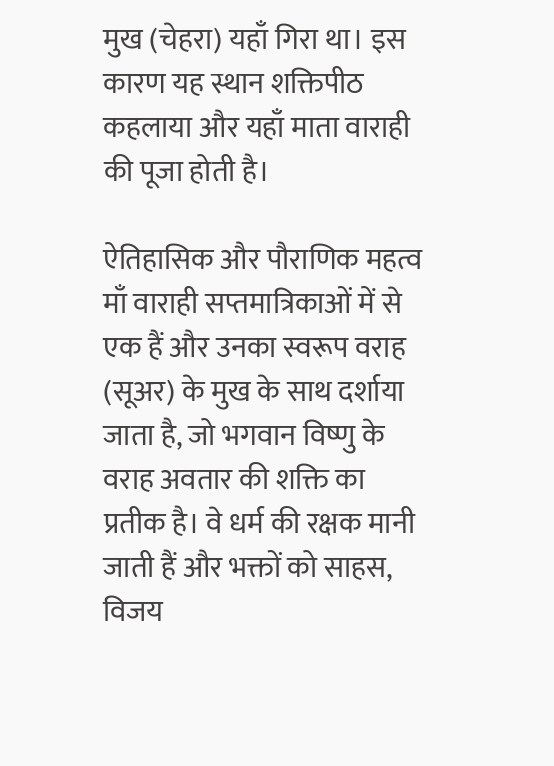मुख (चेहरा) यहाँ गिरा था। इस कारण यह स्थान शक्तिपीठ कहलाया और यहाँ माता वाराही की पूजा होती है।

ऐतिहासिक और पौराणिक महत्व
माँ वाराही सप्तमात्रिकाओं में से एक हैं और उनका स्वरूप वराह (सूअर) के मुख के साथ दर्शाया जाता है, जो भगवान विष्णु के वराह अवतार की शक्ति का प्रतीक है। वे धर्म की रक्षक मानी जाती हैं और भक्तों को साहस, विजय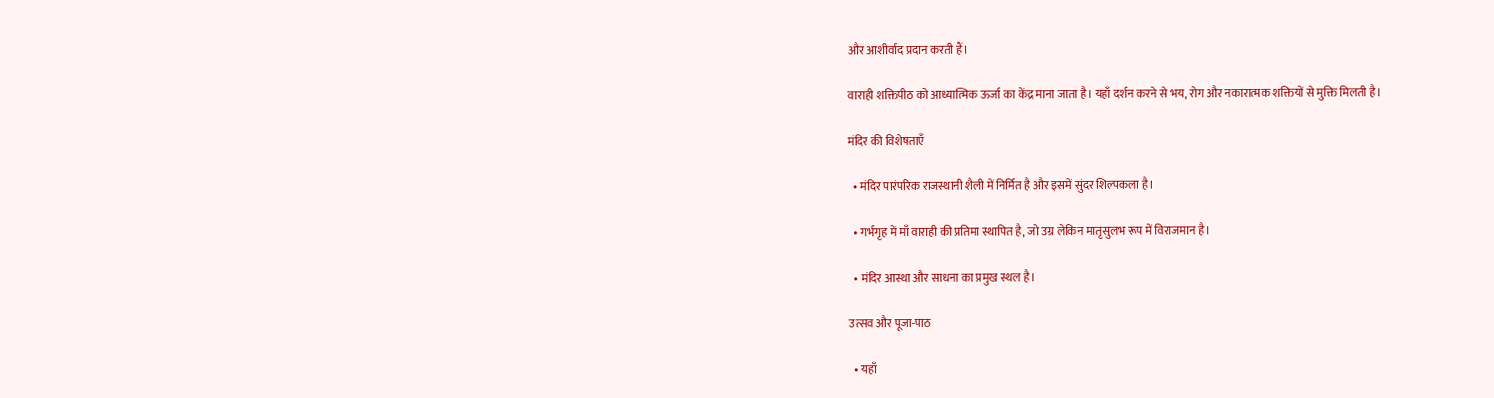और आशीर्वाद प्रदान करती हैं।

वाराही शक्तिपीठ को आध्यात्मिक ऊर्जा का केंद्र माना जाता है। यहाँ दर्शन करने से भय, रोग और नकारात्मक शक्तियों से मुक्ति मिलती है।

मंदिर की विशेषताएँ

  • मंदिर पारंपरिक राजस्थानी शैली में निर्मित है और इसमें सुंदर शिल्पकला है।

  • गर्भगृह में माँ वाराही की प्रतिमा स्थापित है, जो उग्र लेकिन मातृसुलभ रूप में विराजमान है।

  • मंदिर आस्था और साधना का प्रमुख स्थल है।

उत्सव और पूजा-पाठ

  • यहाँ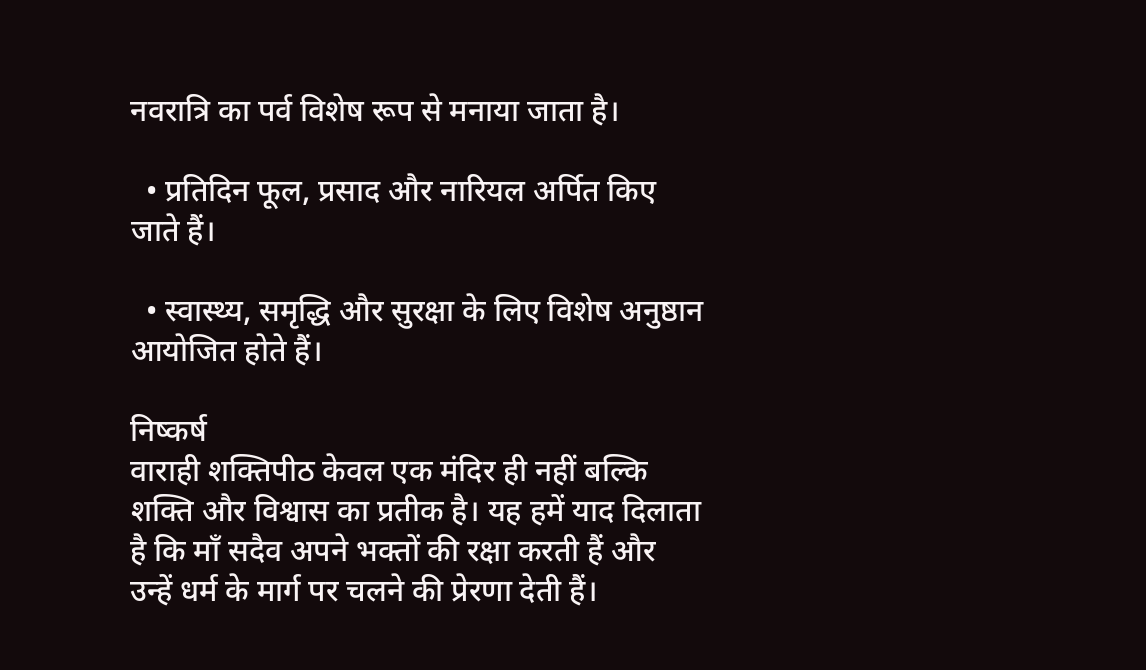नवरात्रि का पर्व विशेष रूप से मनाया जाता है।

  • प्रतिदिन फूल, प्रसाद और नारियल अर्पित किए जाते हैं।

  • स्वास्थ्य, समृद्धि और सुरक्षा के लिए विशेष अनुष्ठान आयोजित होते हैं।

निष्कर्ष
वाराही शक्तिपीठ केवल एक मंदिर ही नहीं बल्कि शक्ति और विश्वास का प्रतीक है। यह हमें याद दिलाता है कि माँ सदैव अपने भक्तों की रक्षा करती हैं और उन्हें धर्म के मार्ग पर चलने की प्रेरणा देती हैं।